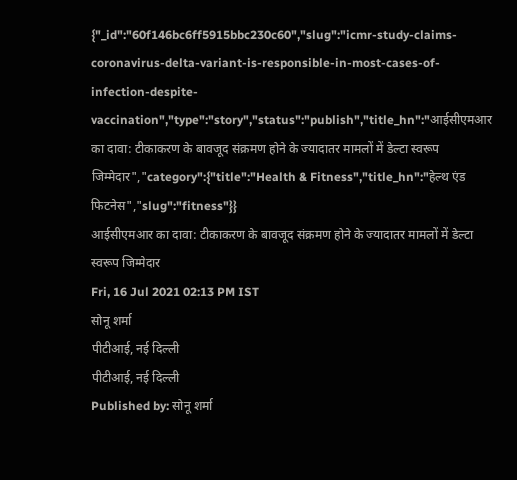{"_id":"60f146bc6ff5915bbc230c60","slug":"icmr-study-claims-coronavirus-delta-variant-is-responsible-in-most-cases-of-infection-despite-vaccination","type":"story","status":"publish","title_hn":"आईसीएमआर का दावा: टीकाकरण के बावजूद संक्रमण होने के ज्यादातर मामलों में डेल्टा स्वरूप जिम्मेदार","category":{"title":"Health & Fitness","title_hn":"हेल्थ एंड फिटनेस","slug":"fitness"}}
आईसीएमआर का दावा: टीकाकरण के बावजूद संक्रमण होने के ज्यादातर मामलों में डेल्टा स्वरूप जिम्मेदार
Fri, 16 Jul 2021 02:13 PM IST
सोनू शर्मा
पीटीआई, नई दिल्ली
पीटीआई, नई दिल्ली
Published by: सोनू शर्मा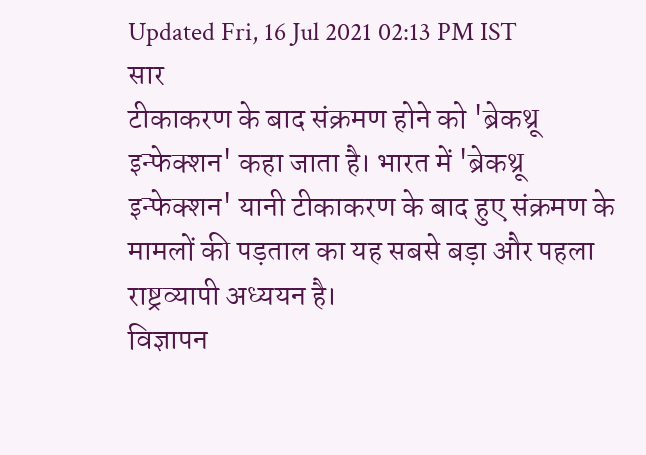Updated Fri, 16 Jul 2021 02:13 PM IST
सार
टीकाकरण के बाद संक्रमण होने को 'ब्रेकथ्रू इन्फेक्शन' कहा जाता है। भारत में 'ब्रेकथ्रू इन्फेक्शन' यानी टीकाकरण के बाद हुए संक्रमण के मामलों की पड़ताल का यह सबसे बड़ा और पहला राष्ट्रव्यापी अध्ययन है।
विज्ञापन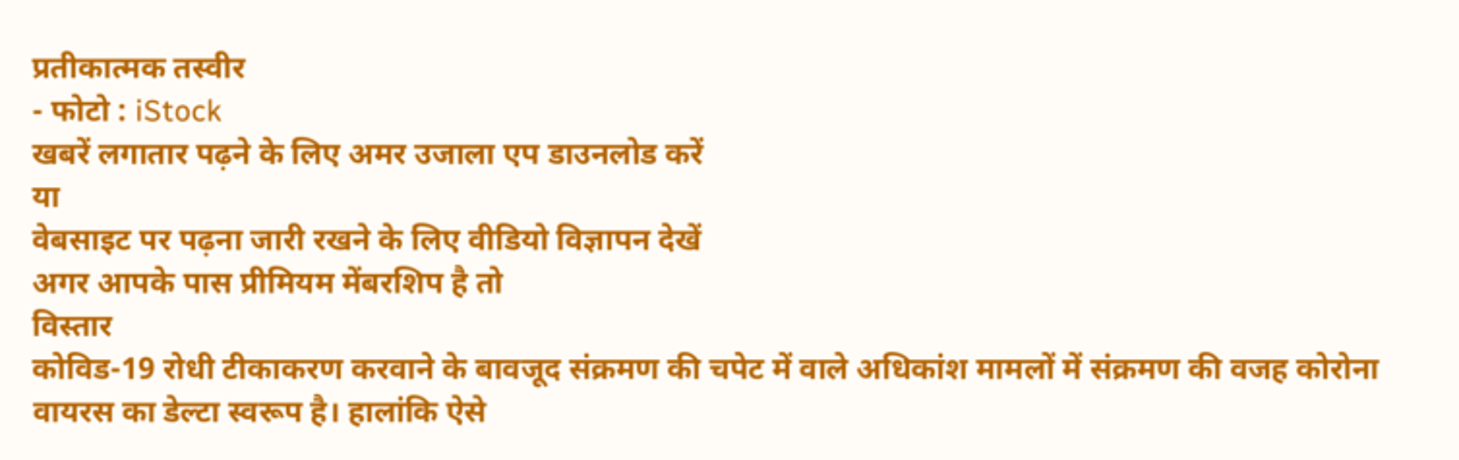प्रतीकात्मक तस्वीर
- फोटो : iStock
खबरें लगातार पढ़ने के लिए अमर उजाला एप डाउनलोड करें
या
वेबसाइट पर पढ़ना जारी रखने के लिए वीडियो विज्ञापन देखें
अगर आपके पास प्रीमियम मेंबरशिप है तो
विस्तार
कोविड-19 रोधी टीकाकरण करवाने के बावजूद संक्रमण की चपेट में वाले अधिकांश मामलों में संक्रमण की वजह कोरोना वायरस का डेल्टा स्वरूप है। हालांकि ऐसे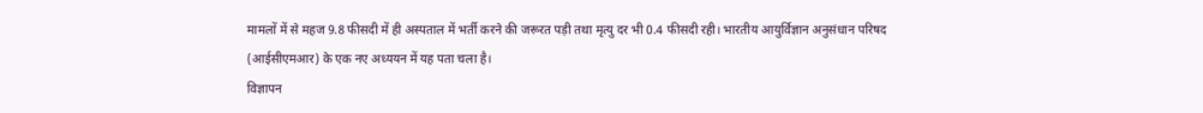मामलों में से महज 9.8 फीसदी में ही अस्पताल में भर्ती करने की जरूरत पड़ी तथा मृत्यु दर भी 0.4 फीसदी रही। भारतीय आयुर्विज्ञान अनुसंधान परिषद (आईसीएमआर) के एक नए अध्ययन में यह पता चला है।
विज्ञापन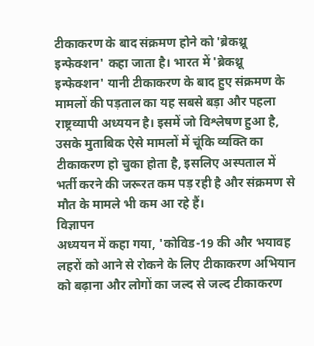टीकाकरण के बाद संक्रमण होने को 'ब्रेकथ्रू इन्फेक्शन' कहा जाता है। भारत में 'ब्रेकथ्रू इन्फेक्शन' यानी टीकाकरण के बाद हुए संक्रमण के मामलों की पड़ताल का यह सबसे बड़ा और पहला राष्ट्रव्यापी अध्ययन है। इसमें जो विश्लेषण हुआ है, उसके मुताबिक ऐसे मामलों में चूंकि व्यक्ति का टीकाकरण हो चुका होता है, इसलिए अस्पताल में भर्ती करने की जरूरत कम पड़ रही है और संक्रमण से मौत के मामले भी कम आ रहे हैं।
विज्ञापन
अध्ययन में कहा गया, 'कोविड-19 की और भयावह लहरों को आने से रोकने के लिए टीकाकरण अभियान को बढ़ाना और लोगों का जल्द से जल्द टीकाकरण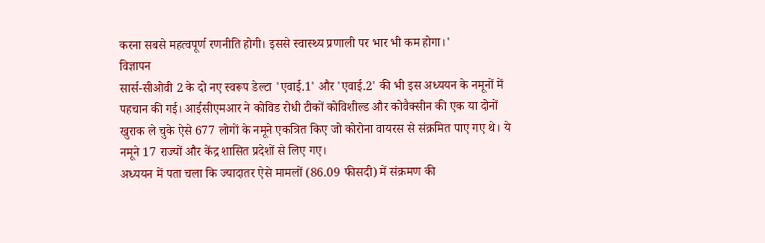करना सबसे महत्वपूर्ण रणनीति होगी। इससे स्वास्थ्य प्रणाली पर भार भी कम होगा।'
विज्ञापन
सार्स-सीओवी 2 के दो नए स्वरूप डेल्टा 'एवाई.1' और 'एवाई.2' की भी इस अध्ययन के नमूनों में पहचान की गई। आईसीएमआर ने कोविड रोधी टीकों कोविशील्ड और कोवैक्सीन की एक या दोनों खुराक ले चुके ऐसे 677 लोगों के नमूने एकत्रित किए जो कोरोना वायरस से संक्रमित पाए गए थे। ये नमूने 17 राज्यों और केंद्र शासित प्रदेशों से लिए गए।
अध्ययन में पता चला कि ज्यादातर ऐसे मामलों (86.09 फीसदी) में संक्रमण की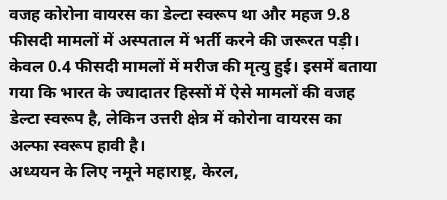वजह कोरोना वायरस का डेल्टा स्वरूप था और महज 9.8 फीसदी मामलों में अस्पताल में भर्ती करने की जरूरत पड़ी। केवल 0.4 फीसदी मामलों में मरीज की मृत्यु हुई। इसमें बताया गया कि भारत के ज्यादातर हिस्सों में ऐसे मामलों की वजह डेल्टा स्वरूप है, लेकिन उत्तरी क्षेत्र में कोरोना वायरस का अल्फा स्वरूप हावी है।
अध्ययन के लिए नमूने महाराष्ट्र, केरल,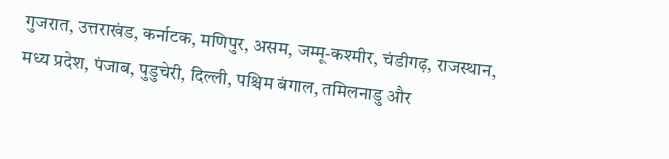गुजरात, उत्तराखंड, कर्नाटक, मणिपुर, असम, जम्मू-कश्मीर, चंडीगढ़, राजस्थान, मध्य प्रदेश, पंजाब, पुडुचेरी, दिल्ली, पश्चिम बंगाल, तमिलनाडु और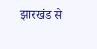झारखंड से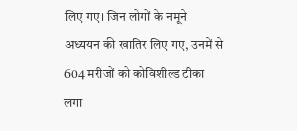लिए गए। जिन लोगों के नमूने अध्ययन की खातिर लिए गए, उनमें से 604 मरीजों को कोविशील्ड टीका लगा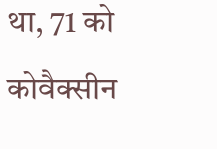था, 71 को कोवैक्सीन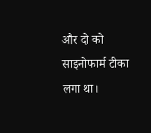और दो को साइनोफार्म टीका लगा था।